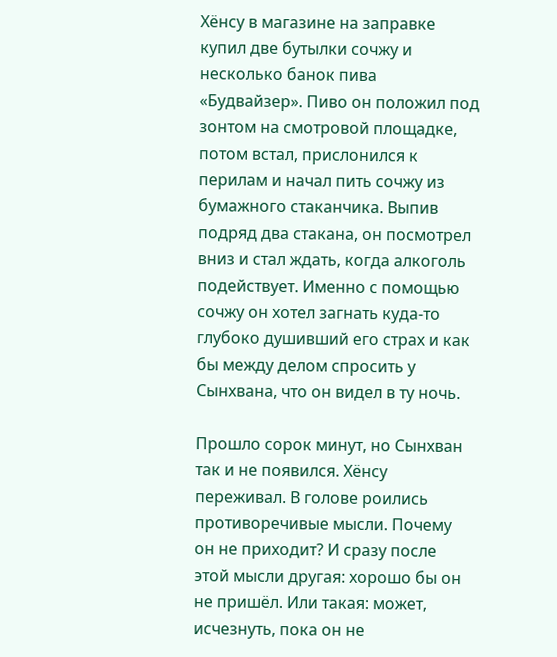Хёнсу в магазине на заправке купил две бутылки сочжу и несколько банок пива «Будвайзер». Пиво он положил под зонтом на смотровой площадке, потом встал, прислонился к перилам и начал пить сочжу из бумажного стаканчика. Выпив подряд два стакана, он посмотрел вниз и стал ждать, когда алкоголь подействует. Именно с помощью сочжу он хотел загнать куда-то глубоко душивший его страх и как бы между делом спросить у Сынхвана, что он видел в ту ночь.

Прошло сорок минут, но Сынхван так и не появился. Хёнсу переживал. В голове роились противоречивые мысли. Почему он не приходит? И сразу после этой мысли другая: хорошо бы он не пришёл. Или такая: может, исчезнуть, пока он не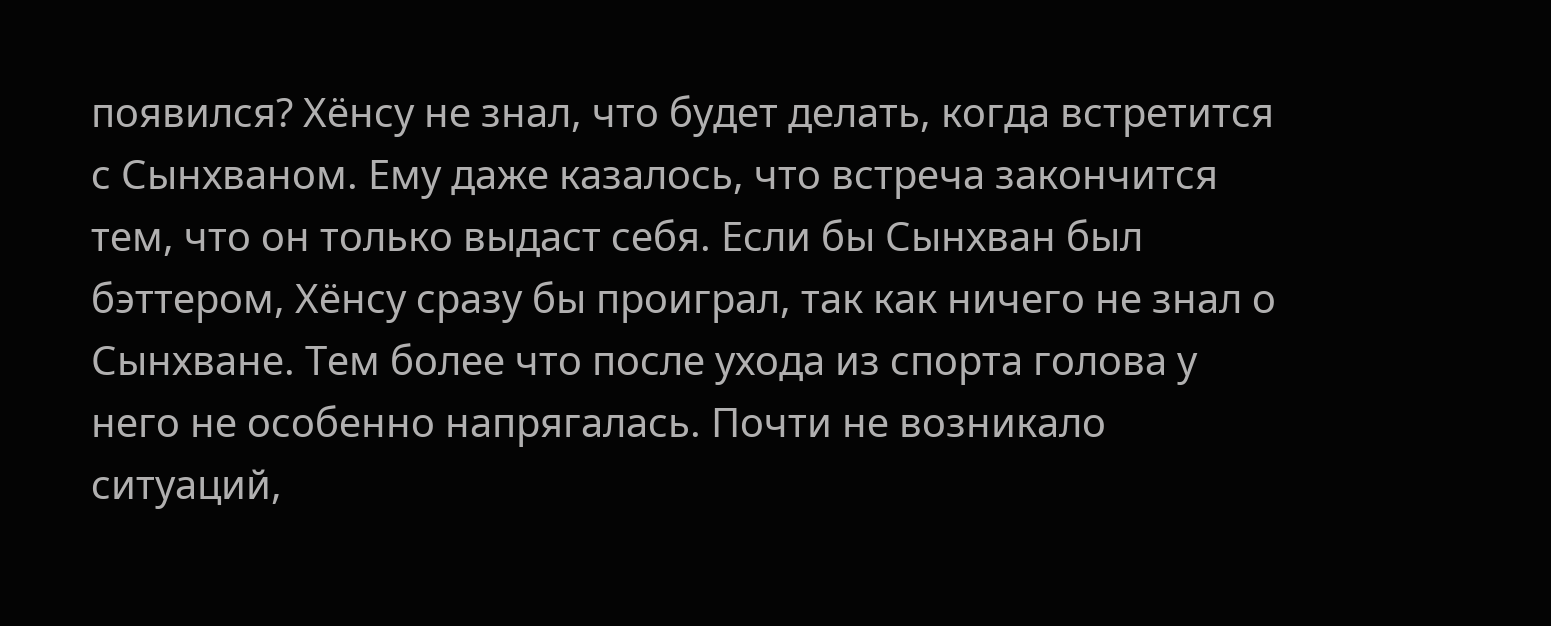появился? Хёнсу не знал, что будет делать, когда встретится с Сынхваном. Ему даже казалось, что встреча закончится тем, что он только выдаст себя. Если бы Сынхван был бэттером, Хёнсу сразу бы проиграл, так как ничего не знал о Сынхване. Тем более что после ухода из спорта голова у него не особенно напрягалась. Почти не возникало ситуаций,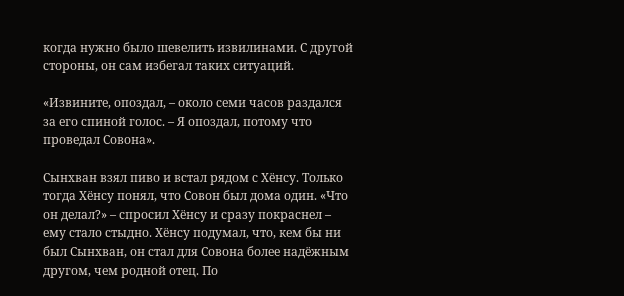когда нужно было шевелить извилинами. С другой стороны, он сам избегал таких ситуаций.

«Извините, опоздал, – около семи часов раздался за его спиной голос. – Я опоздал, потому что проведал Совона».

Сынхван взял пиво и встал рядом с Хёнсу. Только тогда Хёнсу понял, что Совон был дома один. «Что он делал?» – спросил Хёнсу и сразу покраснел – ему стало стыдно. Хёнсу подумал, что, кем бы ни был Сынхван, он стал для Совона более надёжным другом, чем родной отец. По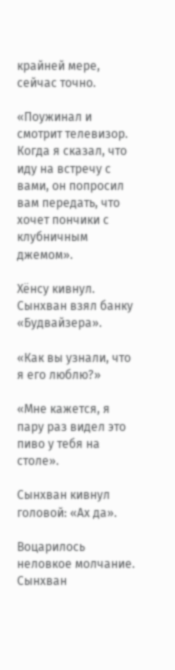крайней мере, сейчас точно.

«Поужинал и смотрит телевизор. Когда я сказал, что иду на встречу с вами, он попросил вам передать, что хочет пончики с клубничным джемом».

Хёнсу кивнул. Сынхван взял банку «Будвайзера».

«Как вы узнали, что я его люблю?»

«Мне кажется, я пару раз видел это пиво у тебя на столе».

Сынхван кивнул головой: «Ах да».

Воцарилось неловкое молчание. Сынхван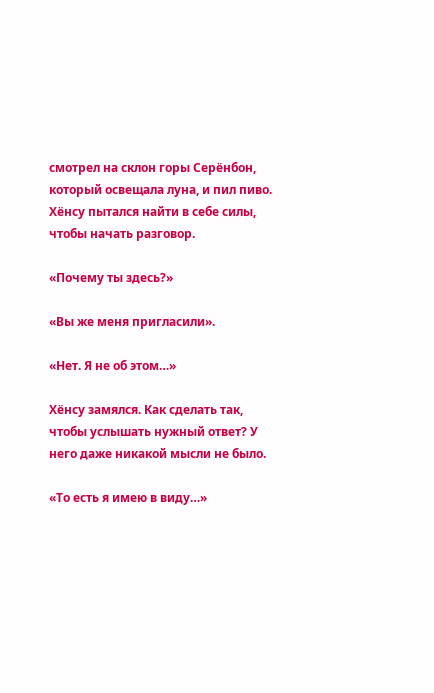смотрел на склон горы Серёнбон, который освещала луна, и пил пиво. Хёнсу пытался найти в себе силы, чтобы начать разговор.

«Почему ты здесь?»

«Вы же меня пригласили».

«Нет. Я не об этом…»

Хёнсу замялся. Как сделать так, чтобы услышать нужный ответ? У него даже никакой мысли не было.

«То есть я имею в виду…»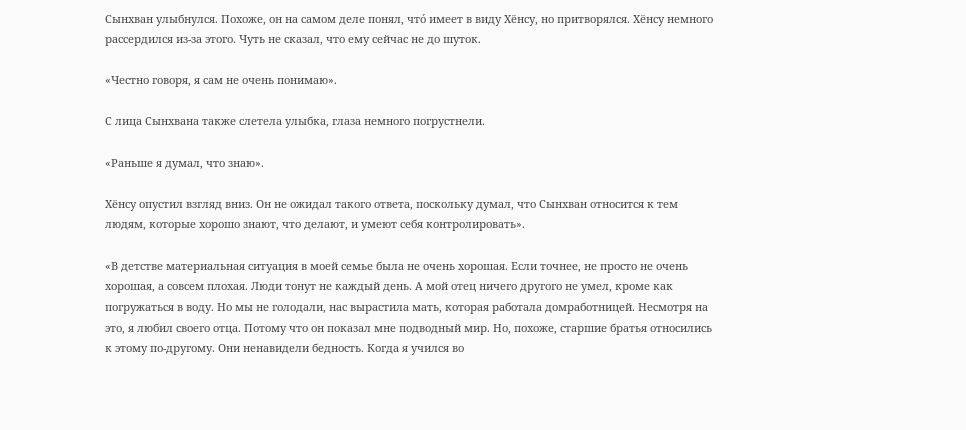Сынхван улыбнулся. Похоже, он на самом деле понял, что́ имеет в виду Хёнсу, но притворялся. Хёнсу немного рассердился из-за этого. Чуть не сказал, что ему сейчас не до шуток.

«Честно говоря, я сам не очень понимаю».

С лица Сынхвана также слетела улыбка, глаза немного погрустнели.

«Раньше я думал, что знаю».

Хёнсу опустил взгляд вниз. Он не ожидал такого ответа, поскольку думал, что Сынхван относится к тем людям, которые хорошо знают, что делают, и умеют себя контролировать».

«В детстве материальная ситуация в моей семье была не очень хорошая. Если точнее, не просто не очень хорошая, а совсем плохая. Люди тонут не каждый день. А мой отец ничего другого не умел, кроме как погружаться в воду. Но мы не голодали, нас вырастила мать, которая работала домработницей. Несмотря на это, я любил своего отца. Потому что он показал мне подводный мир. Но, похоже, старшие братья относились к этому по-другому. Они ненавидели бедность. Когда я учился во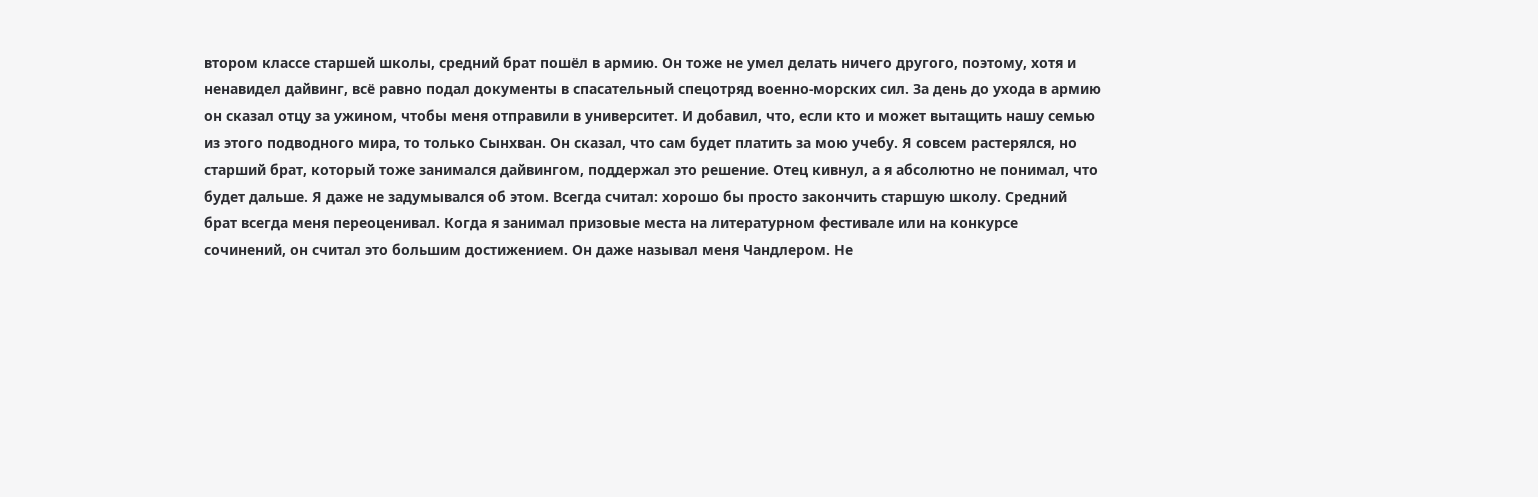втором классе старшей школы, средний брат пошёл в армию. Он тоже не умел делать ничего другого, поэтому, хотя и ненавидел дайвинг, всё равно подал документы в спасательный спецотряд военно-морских сил. За день до ухода в армию он сказал отцу за ужином, чтобы меня отправили в университет. И добавил, что, если кто и может вытащить нашу семью из этого подводного мира, то только Сынхван. Он сказал, что сам будет платить за мою учебу. Я совсем растерялся, но старший брат, который тоже занимался дайвингом, поддержал это решение. Отец кивнул, а я абсолютно не понимал, что будет дальше. Я даже не задумывался об этом. Всегда считал: хорошо бы просто закончить старшую школу. Средний брат всегда меня переоценивал. Когда я занимал призовые места на литературном фестивале или на конкурсе сочинений, он считал это большим достижением. Он даже называл меня Чандлером. Не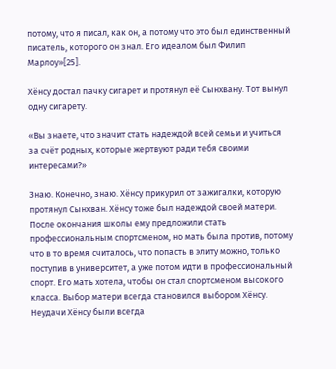потому, что я писал, как он, а потому что это был единственный писатель, которого он знал. Его идеалом был Филип Марлоу»[25].

Хёнсу достал пачку сигарет и протянул её Сынхвану. Тот вынул одну сигарету.

«Вы знаете, что значит стать надеждой всей семьи и учиться за счёт родных, которые жертвуют ради тебя своими интересами?»

Знаю. Конечно, знаю. Хёнсу прикурил от зажигалки, которую протянул Сынхван. Хёнсу тоже был надеждой своей матери. После окончания школы ему предложили стать профессиональным спортсменом, но мать была против, потому что в то время считалось, что попасть в элиту можно, только поступив в университет, а уже потом идти в профессиональный спорт. Его мать хотела, чтобы он стал спортсменом высокого класса. Выбор матери всегда становился выбором Хёнсу. Неудачи Хёнсу были всегда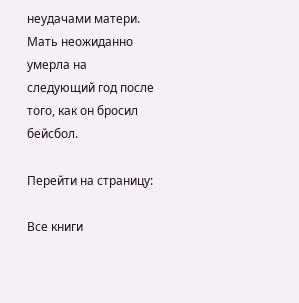неудачами матери. Мать неожиданно умерла на следующий год после того, как он бросил бейсбол.

Перейти на страницу:

Все книги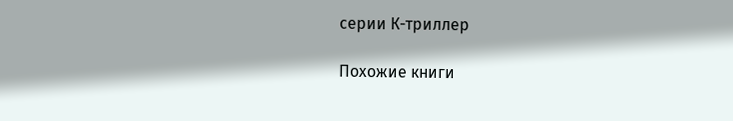серии К-триллер

Похожие книги